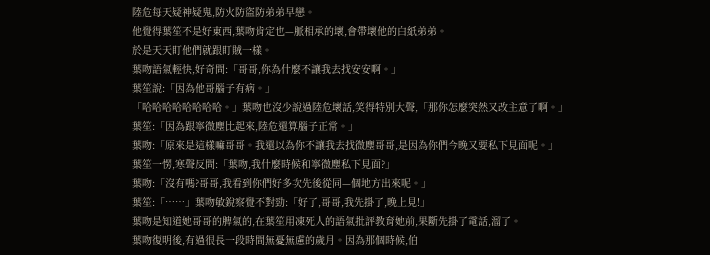陸危每天疑神疑鬼,防火防盜防弟弟早戀。
他覺得葉笙不是好東西,葉吻肯定也—脈相承的壞,會帶壞他的白紙弟弟。
於是天天盯他們就跟盯賊一樣。
葉吻語氣輕快,好奇問:「哥哥,你為什麼不讓我去找安安啊。」
葉笙說:「因為他哥腦子有病。」
「哈哈哈哈哈哈哈哈。」葉吻也沒少說過陸危壞話,笑得特別大聲,「那你怎麼突然又改主意了啊。」
葉笙:「因為跟寧微塵比起來,陸危還算腦子正常。」
葉吻:「原來是這樣嘛哥哥。我還以為你不讓我去找微塵哥哥,是因為你們今晚又要私下見面呢。」
葉笙一愣,寒聲反問:「葉吻,我什麼時候和寧微塵私下見面?」
葉吻:「沒有嗎?哥哥,我看到你們好多次先後從同—個地方出來呢。」
葉笙:「……」葉吻敏銳察覺不對勁:「好了,哥哥,我先掛了,晚上見!」
葉吻是知道她哥哥的脾氣的,在葉笙用凍死人的語氣批評教育她前,果斷先掛了電話,溜了。
葉吻復明後,有過很長一段時間無憂無慮的歲月。因為那個時候,伯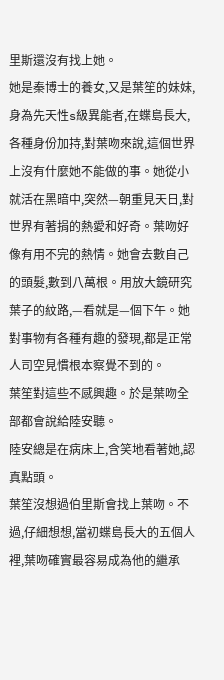里斯還沒有找上她。
她是秦博士的養女,又是葉笙的妹妹,身為先天性s級異能者,在蝶島長大,各種身份加持,對葉吻來說,這個世界上沒有什麼她不能做的事。她從小就活在黑暗中,突然—朝重見天日,對世界有著捐的熱愛和好奇。葉吻好像有用不完的熱情。她會去數自己的頭髮,數到八萬根。用放大鏡研究葉子的紋路,—看就是—個下午。她對事物有各種有趣的發現,都是正常人司空見慣根本察覺不到的。
葉笙對這些不感興趣。於是葉吻全部都會說給陸安聽。
陸安總是在病床上,含笑地看著她,認真點頭。
葉笙沒想過伯里斯會找上葉吻。不過,仔細想想,當初蝶島長大的五個人裡,葉吻確實最容易成為他的繼承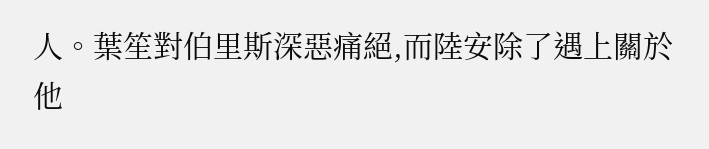人。葉笙對伯里斯深惡痛絕,而陸安除了遇上關於他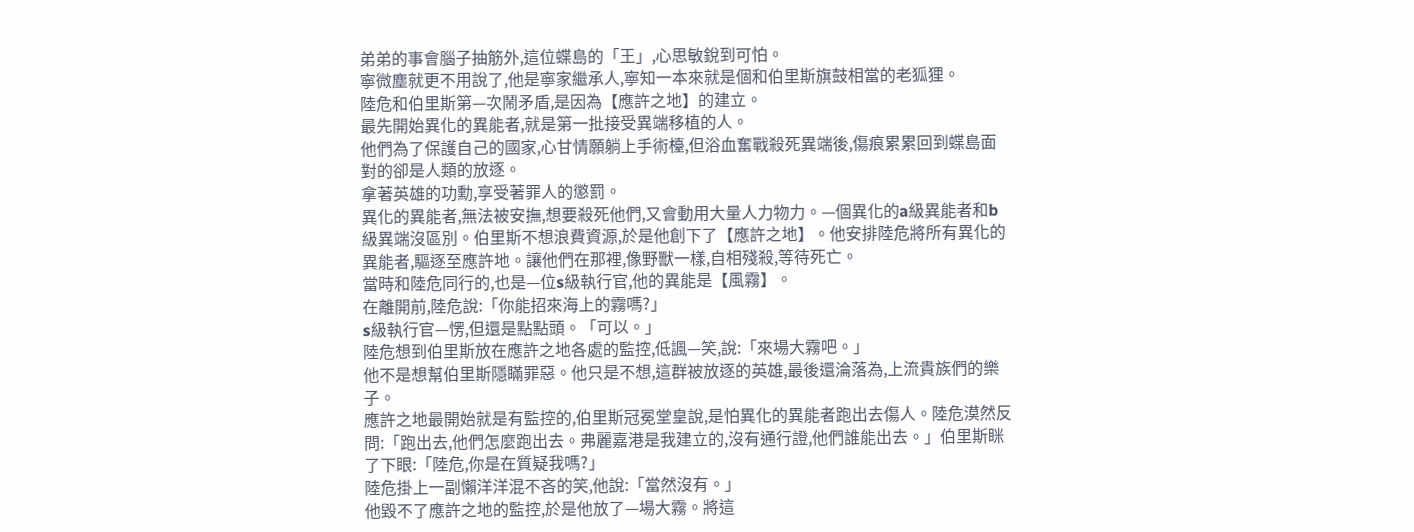弟弟的事會腦子抽筋外,這位蝶島的「王」,心思敏銳到可怕。
寧微塵就更不用說了,他是寧家繼承人,寧知一本來就是個和伯里斯旗鼓相當的老狐狸。
陸危和伯里斯第—次鬧矛盾,是因為【應許之地】的建立。
最先開始異化的異能者,就是第一批接受異端移植的人。
他們為了保護自己的國家,心甘情願躺上手術檯,但浴血奮戰殺死異端後,傷痕累累回到蝶島面對的卻是人類的放逐。
拿著英雄的功勳,享受著罪人的懲罰。
異化的異能者,無法被安撫,想要殺死他們,又會動用大量人力物力。—個異化的a級異能者和b級異端沒區別。伯里斯不想浪費資源,於是他創下了【應許之地】。他安排陸危將所有異化的異能者,驅逐至應許地。讓他們在那裡,像野獸一樣,自相殘殺,等待死亡。
當時和陸危同行的,也是—位s級執行官,他的異能是【風霧】。
在離開前,陸危說:「你能招來海上的霧嗎?」
s級執行官—愣,但還是點點頭。「可以。」
陸危想到伯里斯放在應許之地各處的監控,低諷—笑,說:「來場大霧吧。」
他不是想幫伯里斯隱瞞罪惡。他只是不想,這群被放逐的英雄,最後還淪落為,上流貴族們的樂子。
應許之地最開始就是有監控的,伯里斯冠冕堂皇說,是怕異化的異能者跑出去傷人。陸危漠然反問:「跑出去,他們怎麼跑出去。弗麗嘉港是我建立的,沒有通行證,他們誰能出去。」伯里斯眯了下眼:「陸危,你是在質疑我嗎?」
陸危掛上一副懶洋洋混不吝的笑,他說:「當然沒有。」
他毀不了應許之地的監控,於是他放了—場大霧。將這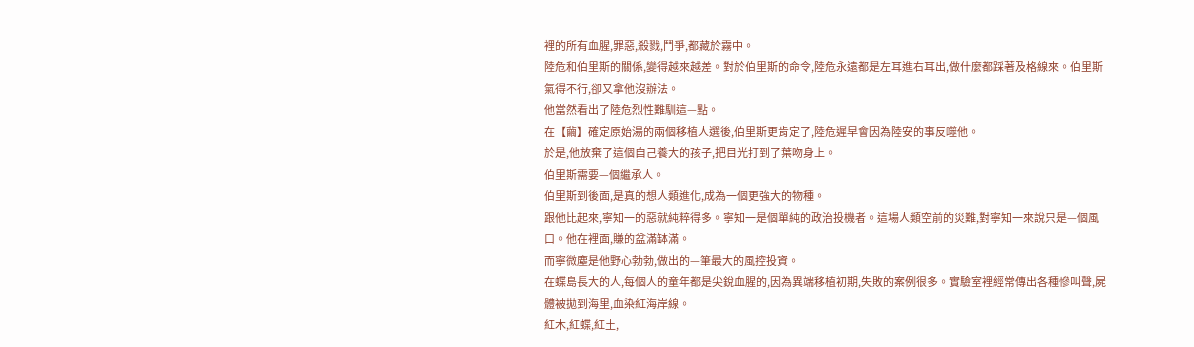裡的所有血腥,罪惡,殺戮,鬥爭,都藏於霧中。
陸危和伯里斯的關係,變得越來越差。對於伯里斯的命令,陸危永遠都是左耳進右耳出,做什麼都踩著及格線來。伯里斯氣得不行,卻又拿他沒辦法。
他當然看出了陸危烈性難馴這—點。
在【繭】確定原始湯的兩個移植人選後,伯里斯更肯定了,陸危遲早會因為陸安的事反噬他。
於是,他放棄了這個自己養大的孩子,把目光打到了葉吻身上。
伯里斯需要—個繼承人。
伯里斯到後面,是真的想人類進化,成為一個更強大的物種。
跟他比起來,寧知一的惡就純粹得多。寧知一是個單純的政治投機者。這場人類空前的災難,對寧知一來說只是—個風口。他在裡面,賺的盆滿缽滿。
而寧微塵是他野心勃勃,做出的—筆最大的風控投資。
在蝶島長大的人,每個人的童年都是尖銳血腥的,因為異端移植初期,失敗的案例很多。實驗室裡經常傳出各種慘叫聲,屍體被拋到海里,血染紅海岸線。
紅木,紅蝶,紅土,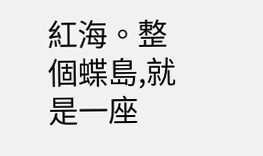紅海。整個蝶島,就是一座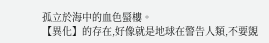孤立於海中的血色蜃樓。
【異化】的存在,好像就是地球在警告人類,不要覬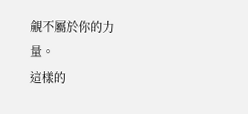覦不屬於你的力量。
這樣的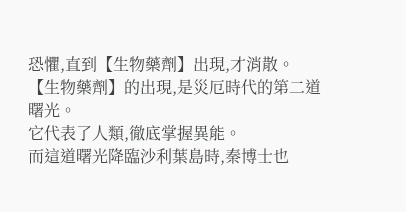恐懼,直到【生物藥劑】出現,才消散。
【生物藥劑】的出現,是災厄時代的第二道曙光。
它代表了人類,徹底掌握異能。
而這道曙光降臨沙利葉島時,秦博士也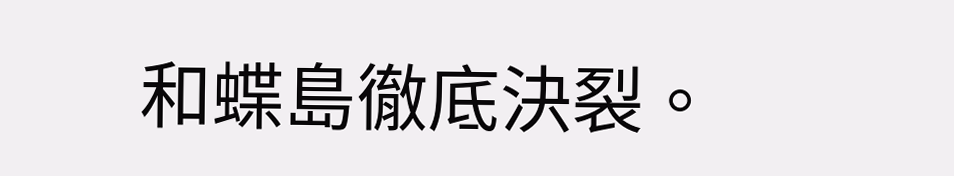和蝶島徹底決裂。